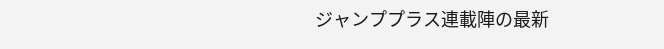ジャンププラス連載陣の最新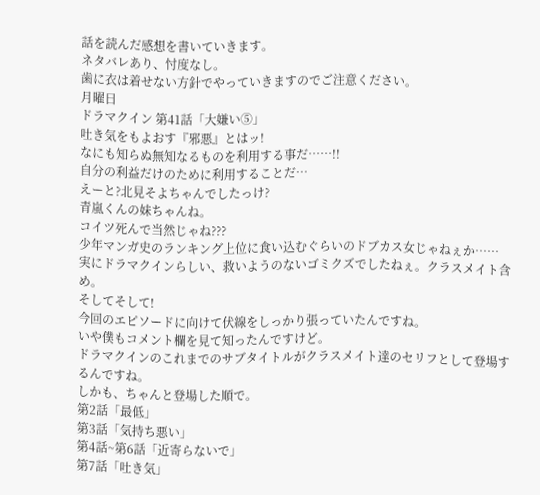話を読んだ感想を書いていきます。
ネタバレあり、忖度なし。
歯に衣は着せない方針でやっていきますのでご注意ください。
月曜日
ドラマクイン 第41話「大嫌い⑤」
吐き気をもよおす『邪悪』とはッ!
なにも知らぬ無知なるものを利用する事だ……!!
自分の利益だけのために利用することだ…
えーと?北見そよちゃんでしたっけ?
青嵐くんの妹ちゃんね。
コイツ死んで当然じゃね???
少年マンガ史のランキング上位に食い込むぐらいのドブカス女じゃねぇか……
実にドラマクインらしい、救いようのないゴミクズでしたねぇ。クラスメイト含め。
そしてそして!
今回のエピソードに向けて伏線をしっかり張っていたんですね。
いや僕もコメント欄を見て知ったんですけど。
ドラマクインのこれまでのサブタイトルがクラスメイト達のセリフとして登場するんですね。
しかも、ちゃんと登場した順で。
第2話「最低」
第3話「気持ち悪い」
第4話~第6話「近寄らないで」
第7話「吐き気」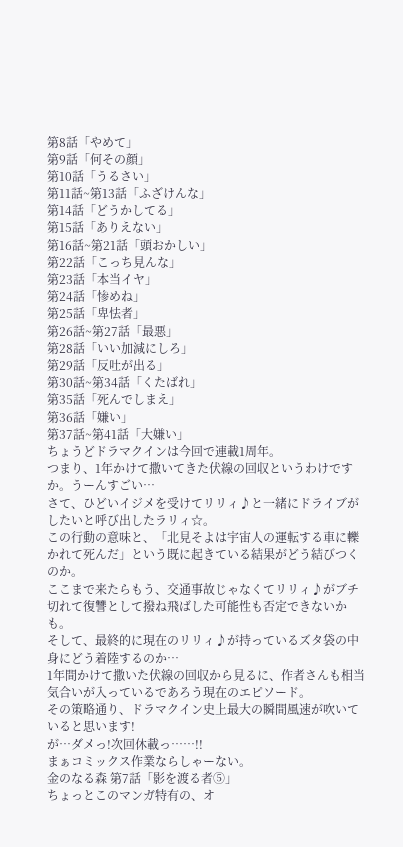第8話「やめて」
第9話「何その顔」
第10話「うるさい」
第11話~第13話「ふざけんな」
第14話「どうかしてる」
第15話「ありえない」
第16話~第21話「頭おかしい」
第22話「こっち見んな」
第23話「本当イヤ」
第24話「惨めね」
第25話「卑怯者」
第26話~第27話「最悪」
第28話「いい加減にしろ」
第29話「反吐が出る」
第30話~第34話「くたばれ」
第35話「死んでしまえ」
第36話「嫌い」
第37話~第41話「大嫌い」
ちょうどドラマクインは今回で連載1周年。
つまり、1年かけて撒いてきた伏線の回収というわけですか。うーんすごい…
さて、ひどいイジメを受けてリリィ♪と一緒にドライブがしたいと呼び出したラリィ☆。
この行動の意味と、「北見そよは宇宙人の運転する車に轢かれて死んだ」という既に起きている結果がどう結びつくのか。
ここまで来たらもう、交通事故じゃなくてリリィ♪がブチ切れて復讐として撥ね飛ばした可能性も否定できないかも。
そして、最終的に現在のリリィ♪が持っているズタ袋の中身にどう着陸するのか…
1年間かけて撒いた伏線の回収から見るに、作者さんも相当気合いが入っているであろう現在のエピソード。
その策略通り、ドラマクイン史上最大の瞬間風速が吹いていると思います!
が…ダメっ!次回休載っ……!!
まぁコミックス作業ならしゃーない。
金のなる森 第7話「影を渡る者⑤」
ちょっとこのマンガ特有の、オ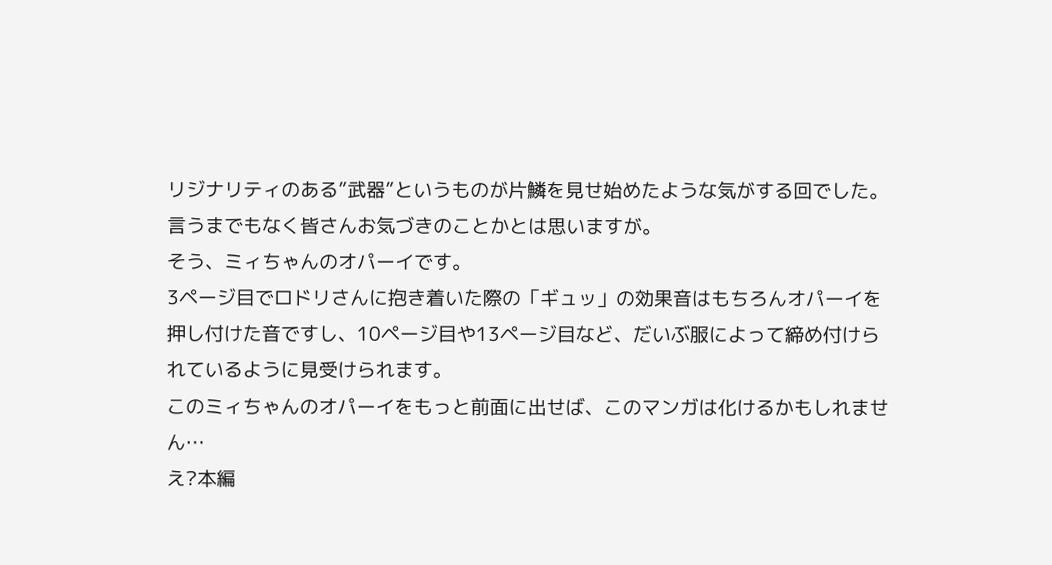リジナリティのある”武器”というものが片鱗を見せ始めたような気がする回でした。
言うまでもなく皆さんお気づきのことかとは思いますが。
そう、ミィちゃんのオパーイです。
3ページ目でロドリさんに抱き着いた際の「ギュッ」の効果音はもちろんオパーイを押し付けた音ですし、10ページ目や13ページ目など、だいぶ服によって締め付けられているように見受けられます。
このミィちゃんのオパーイをもっと前面に出せば、このマンガは化けるかもしれません…
え?本編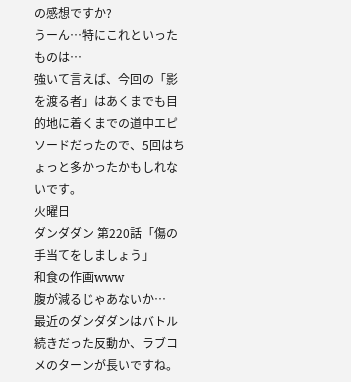の感想ですか?
うーん…特にこれといったものは…
強いて言えば、今回の「影を渡る者」はあくまでも目的地に着くまでの道中エピソードだったので、5回はちょっと多かったかもしれないです。
火曜日
ダンダダン 第220話「傷の手当てをしましょう」
和食の作画www
腹が減るじゃあないか…
最近のダンダダンはバトル続きだった反動か、ラブコメのターンが長いですね。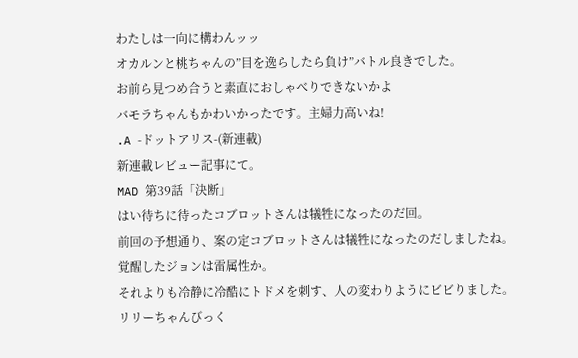わたしは一向に構わんッッ
オカルンと桃ちゃんの”目を逸らしたら負け”バトル良きでした。
お前ら見つめ合うと素直におしゃべりできないかよ
バモラちゃんもかわいかったです。主婦力高いね!
.A -ドットアリス-(新連載)
新連載レビュー記事にて。
MAD 第39話「決断」
はい待ちに待ったコブロットさんは犠牲になったのだ回。
前回の予想通り、案の定コブロットさんは犠牲になったのだしましたね。
覚醒したジョンは雷属性か。
それよりも冷静に冷酷にトドメを刺す、人の変わりようにビビりました。
リリーちゃんびっく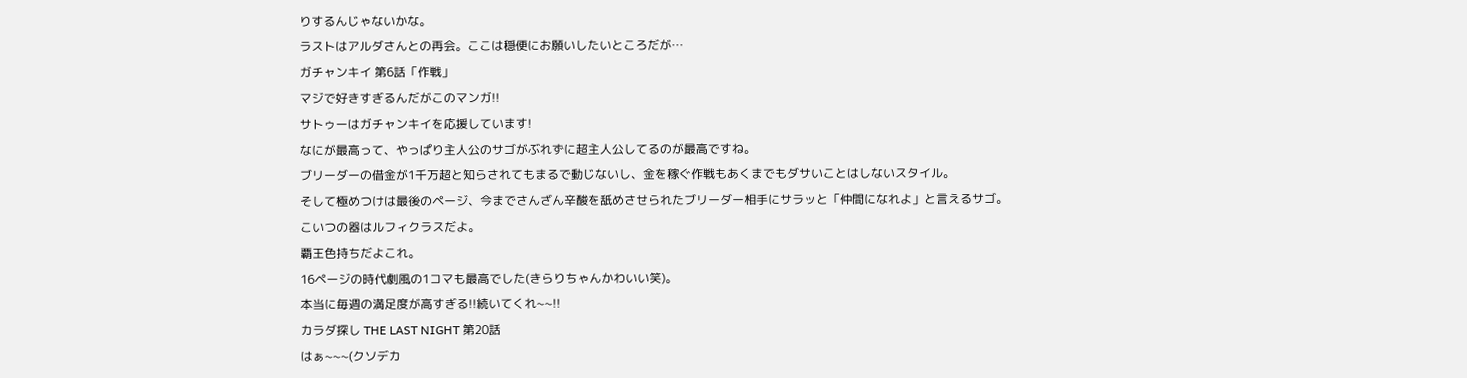りするんじゃないかな。
ラストはアルダさんとの再会。ここは穏便にお願いしたいところだが…
ガチャンキイ 第6話「作戦」
マジで好きすぎるんだがこのマンガ!!
サトゥーはガチャンキイを応援しています!
なにが最高って、やっぱり主人公のサゴがぶれずに超主人公してるのが最高ですね。
ブリーダーの借金が1千万超と知らされてもまるで動じないし、金を稼ぐ作戦もあくまでもダサいことはしないスタイル。
そして極めつけは最後のページ、今までさんざん辛酸を舐めさせられたブリーダー相手にサラッと「仲間になれよ」と言えるサゴ。
こいつの器はルフィクラスだよ。
覇王色持ちだよこれ。
16ページの時代劇風の1コマも最高でした(きらりちゃんかわいい笑)。
本当に毎週の満足度が高すぎる!!続いてくれ~~!!
カラダ探し THE LAST NIGHT 第20話
はぁ~~~(クソデカ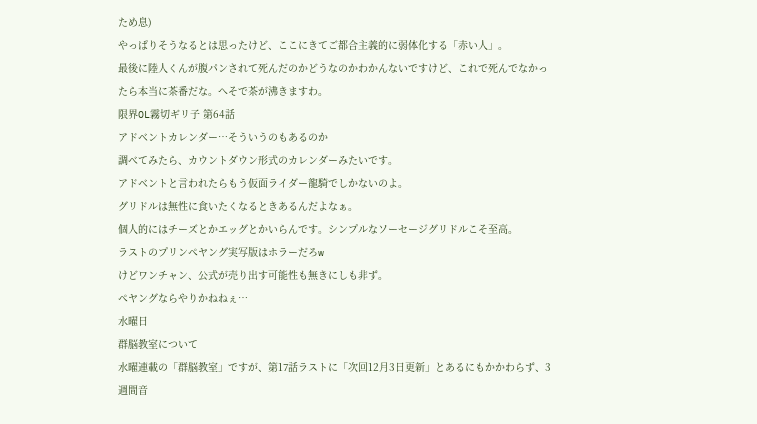ため息)
やっぱりそうなるとは思ったけど、ここにきてご都合主義的に弱体化する「赤い人」。
最後に陸人くんが腹パンされて死んだのかどうなのかわかんないですけど、これで死んでなかったら本当に茶番だな。へそで茶が沸きますわ。
限界OL霧切ギリ子 第64話
アドベントカレンダー…そういうのもあるのか
調べてみたら、カウントダウン形式のカレンダーみたいです。
アドベントと言われたらもう仮面ライダー龍騎でしかないのよ。
グリドルは無性に食いたくなるときあるんだよなぁ。
個人的にはチーズとかエッグとかいらんです。シンプルなソーセージグリドルこそ至高。
ラストのプリンペヤング実写版はホラーだろw
けどワンチャン、公式が売り出す可能性も無きにしも非ず。
ペヤングならやりかねねぇ…
水曜日
群脳教室について
水曜連載の「群脳教室」ですが、第17話ラストに「次回12月3日更新」とあるにもかかわらず、3週間音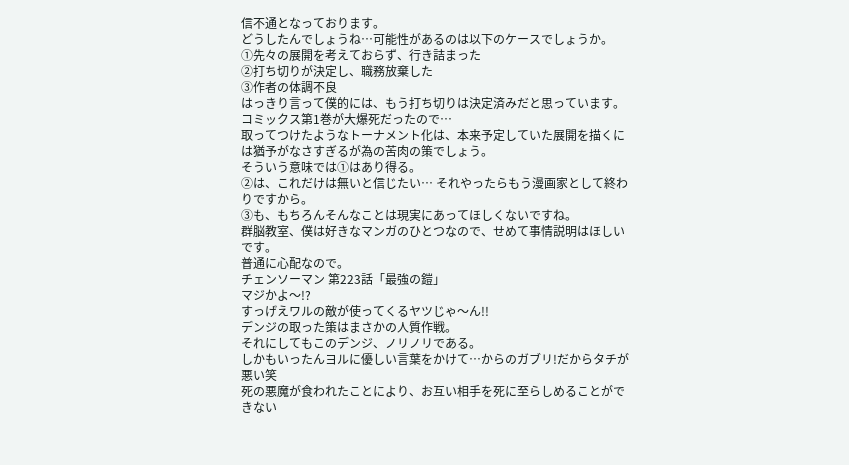信不通となっております。
どうしたんでしょうね…可能性があるのは以下のケースでしょうか。
①先々の展開を考えておらず、行き詰まった
②打ち切りが決定し、職務放棄した
③作者の体調不良
はっきり言って僕的には、もう打ち切りは決定済みだと思っています。
コミックス第1巻が大爆死だったので…
取ってつけたようなトーナメント化は、本来予定していた展開を描くには猶予がなさすぎるが為の苦肉の策でしょう。
そういう意味では①はあり得る。
②は、これだけは無いと信じたい… それやったらもう漫画家として終わりですから。
③も、もちろんそんなことは現実にあってほしくないですね。
群脳教室、僕は好きなマンガのひとつなので、せめて事情説明はほしいです。
普通に心配なので。
チェンソーマン 第223話「最強の鎧」
マジかよ〜!?
すっげえワルの敵が使ってくるヤツじゃ〜ん!!
デンジの取った策はまさかの人質作戦。
それにしてもこのデンジ、ノリノリである。
しかもいったんヨルに優しい言葉をかけて…からのガブリ!だからタチが悪い笑
死の悪魔が食われたことにより、お互い相手を死に至らしめることができない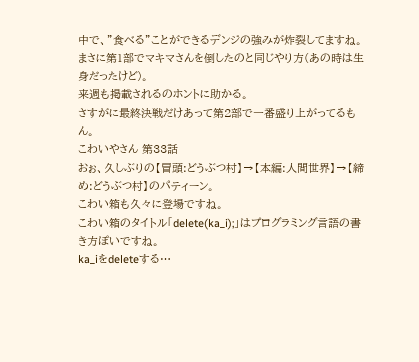中で、”食べる”ことができるデンジの強みが炸裂してますね。
まさに第1部でマキマさんを倒したのと同じやり方(あの時は生身だったけど)。
来週も掲載されるのホントに助かる。
さすがに最終決戦だけあって第2部で一番盛り上がってるもん。
こわいやさん 第33話
おぉ、久しぶりの【冒頭:どうぶつ村】→【本編:人間世界】→【締め:どうぶつ村】のパティーン。
こわい箱も久々に登場ですね。
こわい箱のタイトル「delete(ka_i);」はプログラミング言語の書き方ぽいですね。
ka_iをdeleteする…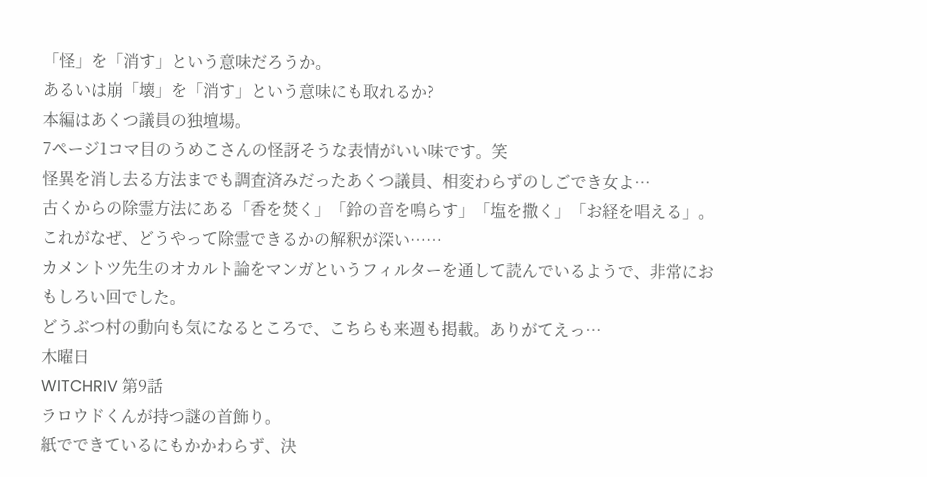「怪」を「消す」という意味だろうか。
あるいは崩「壊」を「消す」という意味にも取れるか?
本編はあくつ議員の独壇場。
7ページ1コマ目のうめこさんの怪訝そうな表情がいい味です。笑
怪異を消し去る方法までも調査済みだったあくつ議員、相変わらずのしごでき女よ…
古くからの除霊方法にある「香を焚く」「鈴の音を鳴らす」「塩を撒く」「お経を唱える」。
これがなぜ、どうやって除霊できるかの解釈が深い……
カメントツ先生のオカルト論をマンガというフィルターを通して読んでいるようで、非常におもしろい回でした。
どうぶつ村の動向も気になるところで、こちらも来週も掲載。ありがてえっ…
木曜日
WITCHRIV 第9話
ラロウドくんが持つ謎の首飾り。
紙でできているにもかかわらず、決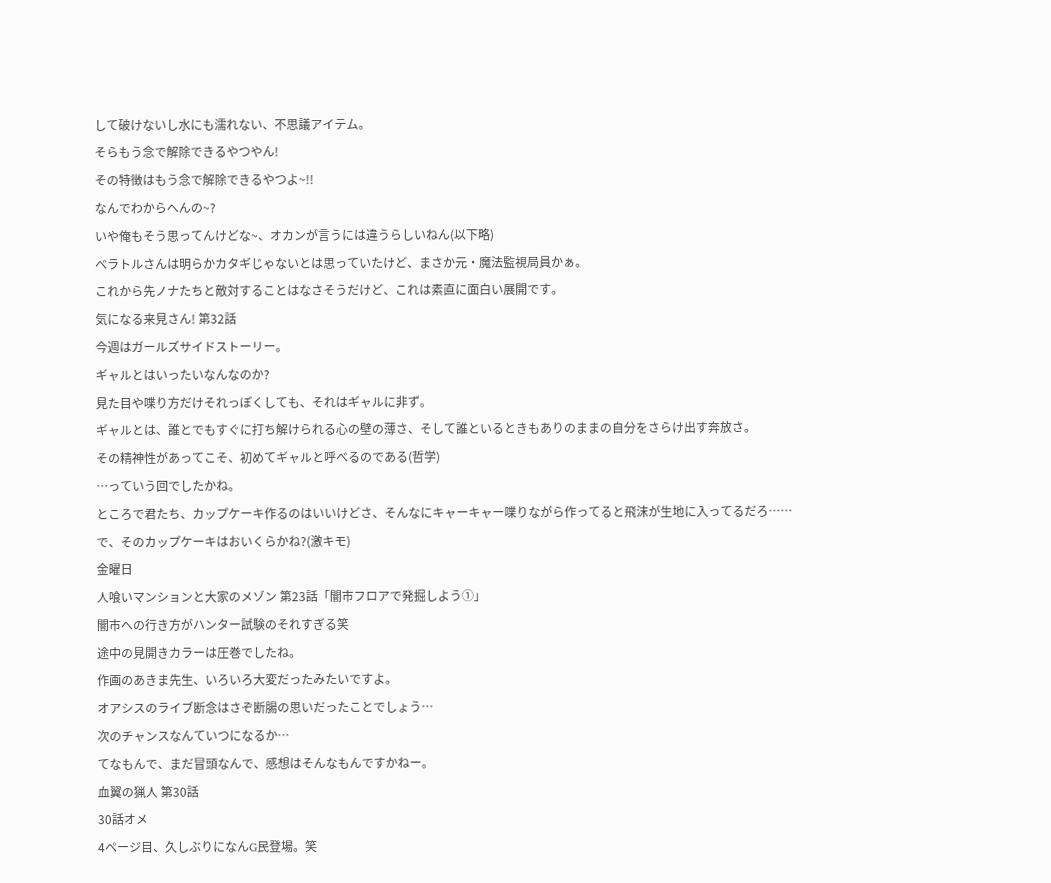して破けないし水にも濡れない、不思議アイテム。
そらもう念で解除できるやつやん!
その特徴はもう念で解除できるやつよ~!!
なんでわからへんの~?
いや俺もそう思ってんけどな~、オカンが言うには違うらしいねん(以下略)
べラトルさんは明らかカタギじゃないとは思っていたけど、まさか元・魔法監視局員かぁ。
これから先ノナたちと敵対することはなさそうだけど、これは素直に面白い展開です。
気になる来見さん! 第32話
今週はガールズサイドストーリー。
ギャルとはいったいなんなのか?
見た目や喋り方だけそれっぽくしても、それはギャルに非ず。
ギャルとは、誰とでもすぐに打ち解けられる心の壁の薄さ、そして誰といるときもありのままの自分をさらけ出す奔放さ。
その精神性があってこそ、初めてギャルと呼べるのである(哲学)
…っていう回でしたかね。
ところで君たち、カップケーキ作るのはいいけどさ、そんなにキャーキャー喋りながら作ってると飛沫が生地に入ってるだろ……
で、そのカップケーキはおいくらかね?(激キモ)
金曜日
人喰いマンションと大家のメゾン 第23話「闇市フロアで発掘しよう①」
闇市への行き方がハンター試験のそれすぎる笑
途中の見開きカラーは圧巻でしたね。
作画のあきま先生、いろいろ大変だったみたいですよ。
オアシスのライブ断念はさぞ断腸の思いだったことでしょう…
次のチャンスなんていつになるか…
てなもんで、まだ冒頭なんで、感想はそんなもんですかねー。
血翼の猟人 第30話
30話オメ
4ページ目、久しぶりになんG民登場。笑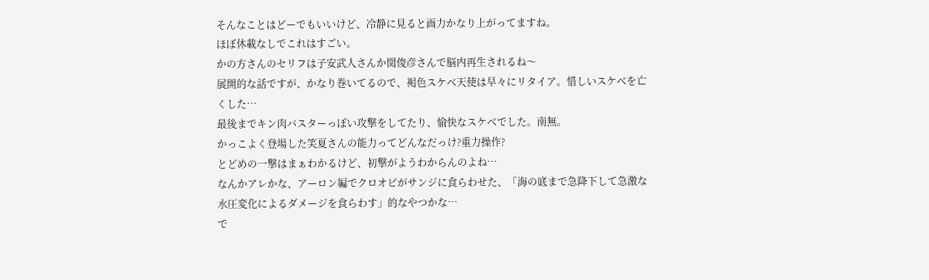そんなことはどーでもいいけど、冷静に見ると画力かなり上がってますね。
ほぼ休載なしでこれはすごい。
かの方さんのセリフは子安武人さんか関俊彦さんで脳内再生されるね〜
展開的な話ですが、かなり巻いてるので、褐色スケベ天使は早々にリタイア。惜しいスケベを亡くした…
最後までキン肉バスターっぽい攻撃をしてたり、愉快なスケベでした。南無。
かっこよく登場した笑夏さんの能力ってどんなだっけ?重力操作?
とどめの一撃はまぁわかるけど、初撃がようわからんのよね…
なんかアレかな、アーロン編でクロオビがサンジに食らわせた、「海の底まで急降下して急激な水圧変化によるダメージを食らわす」的なやつかな…
で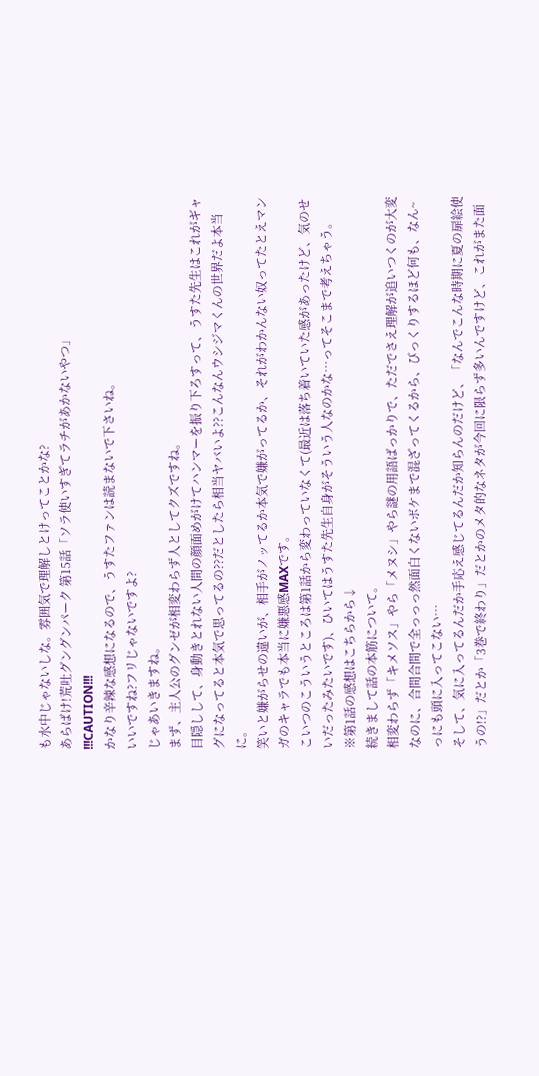も水中じゃないしな。雰囲気で理解しとけってことかな?
あらばけ!荒吐グングンパーク 第15話「ソラ使いすぎてラチがあかないやつ」
!!!CAUTION!!!
かなり辛辣な感想になるので、うすたファンは読まないで下さいね。
いいですね?フリじゃないですよ?
じゃあいきますね。
まず、主人公のグンゼが相変わらず人としてクズですね。
目隠しして、身動きとれない人間の顔面めがけてハンマーを振り下ろすって、うすた先生はこれがギャグになってると本気で思ってるの??だとしたら相当ヤバいよ??こんなんウシジマくんの世界だよ本当に。
笑いと嫌がらせの違いが、相手がノッてるか本気で嫌がってるか、それがわかんない奴ってたとえマンガのキャラでも本当に嫌悪感MAXです。
こいつのこういうところは第1話から変わっていなくて(最近は落ち着いていた感があったけど、気のせいだったみたいです)、ひいてはうすた先生自身がそういう人なのかな…ってそこまで考えちゃう。
※第1話の感想はこちらから↓
続きまして話の本筋について。
相変わらず「キメソス」やら「メヌシ」やら謎の用語ばっかりで、ただでさえ理解が追いつくのが大変なのに、合間合間で全っっっ然面白くないボケまで混ざってくるから、びっくりするほど何も、なん~っにも頭に入ってこない…
そして、気に入ってるんだか手応え感じてるんだか知らんのだけど、「なんでこんな時期に夏の扉絵使うの!?」だとか「3巻で終わり」だとかのメタ的なネタが今回に限らず多いんですけど、これがまた面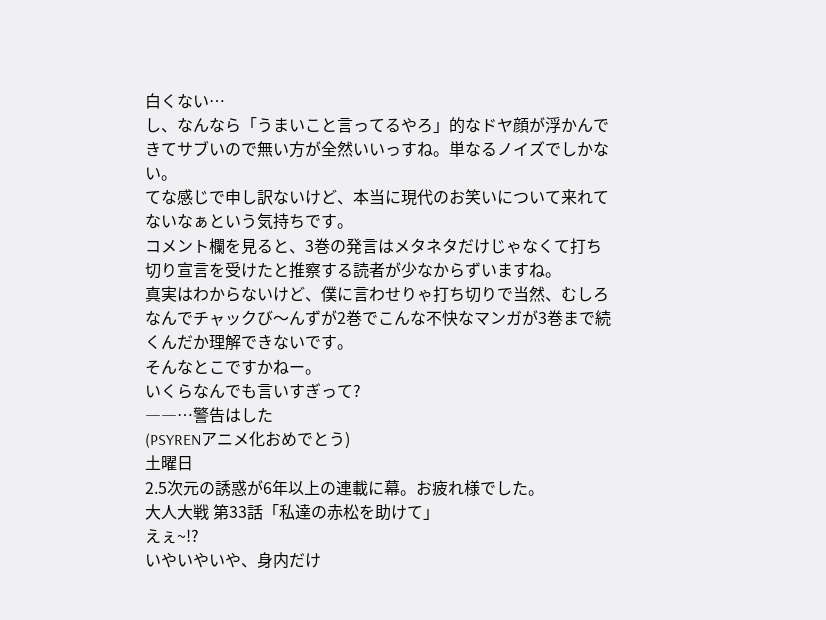白くない…
し、なんなら「うまいこと言ってるやろ」的なドヤ顔が浮かんできてサブいので無い方が全然いいっすね。単なるノイズでしかない。
てな感じで申し訳ないけど、本当に現代のお笑いについて来れてないなぁという気持ちです。
コメント欄を見ると、3巻の発言はメタネタだけじゃなくて打ち切り宣言を受けたと推察する読者が少なからずいますね。
真実はわからないけど、僕に言わせりゃ打ち切りで当然、むしろなんでチャックび〜んずが2巻でこんな不快なマンガが3巻まで続くんだか理解できないです。
そんなとこですかねー。
いくらなんでも言いすぎって?
――…警告はした
(PSYRENアニメ化おめでとう)
土曜日
2.5次元の誘惑が6年以上の連載に幕。お疲れ様でした。
大人大戦 第33話「私達の赤松を助けて」
えぇ~!?
いやいやいや、身内だけ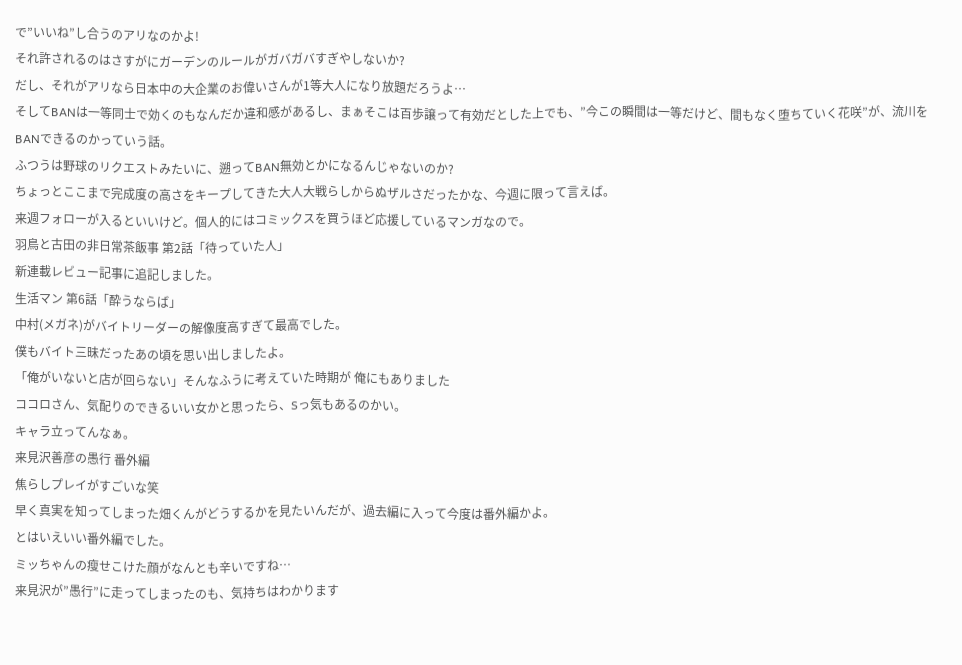で”いいね”し合うのアリなのかよ!
それ許されるのはさすがにガーデンのルールがガバガバすぎやしないか?
だし、それがアリなら日本中の大企業のお偉いさんが1等大人になり放題だろうよ…
そしてBANは一等同士で効くのもなんだか違和感があるし、まぁそこは百歩譲って有効だとした上でも、”今この瞬間は一等だけど、間もなく堕ちていく花咲”が、流川をBANできるのかっていう話。
ふつうは野球のリクエストみたいに、遡ってBAN無効とかになるんじゃないのか?
ちょっとここまで完成度の高さをキープしてきた大人大戦らしからぬザルさだったかな、今週に限って言えば。
来週フォローが入るといいけど。個人的にはコミックスを買うほど応援しているマンガなので。
羽鳥と古田の非日常茶飯事 第2話「待っていた人」
新連載レビュー記事に追記しました。
生活マン 第6話「酔うならば」
中村(メガネ)がバイトリーダーの解像度高すぎて最高でした。
僕もバイト三昧だったあの頃を思い出しましたよ。
「俺がいないと店が回らない」そんなふうに考えていた時期が 俺にもありました
ココロさん、気配りのできるいい女かと思ったら、Sっ気もあるのかい。
キャラ立ってんなぁ。
来見沢善彦の愚行 番外編
焦らしプレイがすごいな笑
早く真実を知ってしまった畑くんがどうするかを見たいんだが、過去編に入って今度は番外編かよ。
とはいえいい番外編でした。
ミッちゃんの瘦せこけた顔がなんとも辛いですね…
来見沢が”愚行”に走ってしまったのも、気持ちはわかります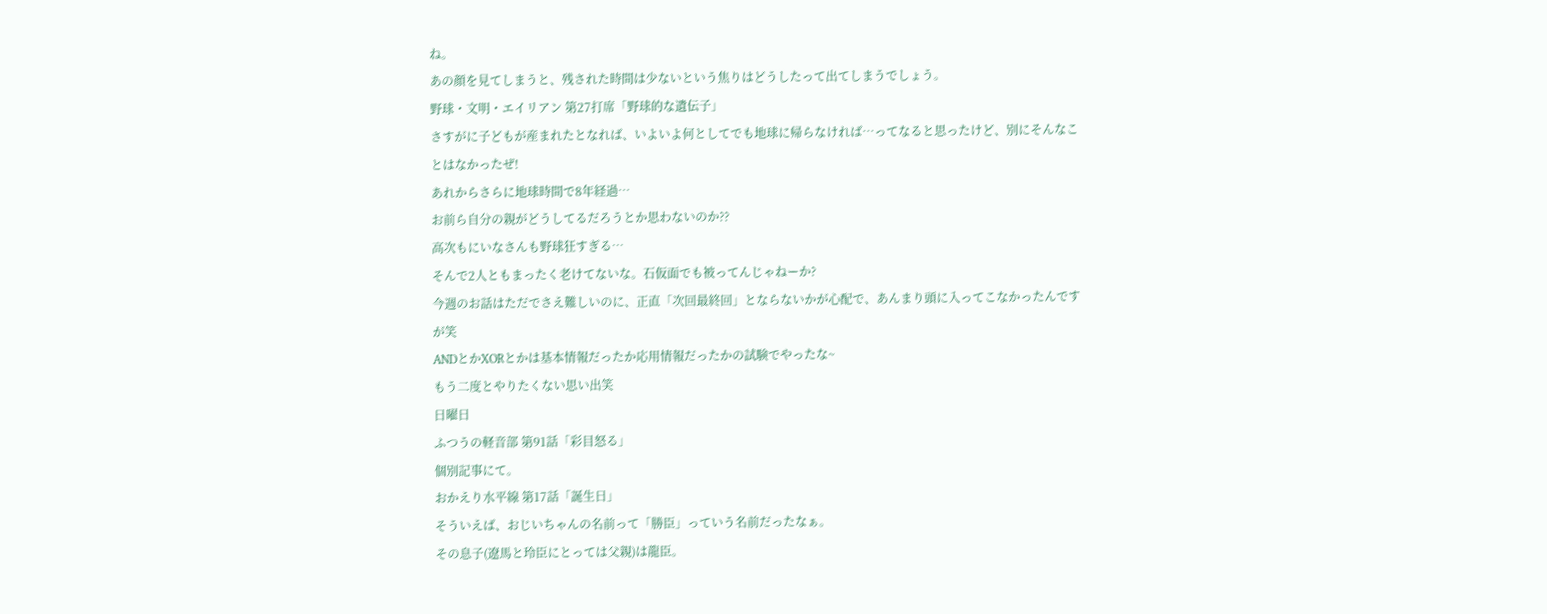ね。
あの顔を見てしまうと、残された時間は少ないという焦りはどうしたって出てしまうでしょう。
野球・文明・エイリアン 第27打席「野球的な遺伝子」
さすがに子どもが産まれたとなれば、いよいよ何としてでも地球に帰らなければ…ってなると思ったけど、別にそんなことはなかったぜ!
あれからさらに地球時間で8年経過…
お前ら自分の親がどうしてるだろうとか思わないのか??
高次もにいなさんも野球狂すぎる…
そんで2人ともまったく老けてないな。石仮面でも被ってんじゃねーか?
今週のお話はただでさえ難しいのに、正直「次回最終回」とならないかが心配で、あんまり頭に入ってこなかったんですが笑
ANDとかXORとかは基本情報だったか応用情報だったかの試験でやったな~
もう二度とやりたくない思い出笑
日曜日
ふつうの軽音部 第91話「彩目怒る」
個別記事にて。
おかえり水平線 第17話「誕生日」
そういえば、おじいちゃんの名前って「勝臣」っていう名前だったなぁ。
その息子(遼馬と玲臣にとっては父親)は龍臣。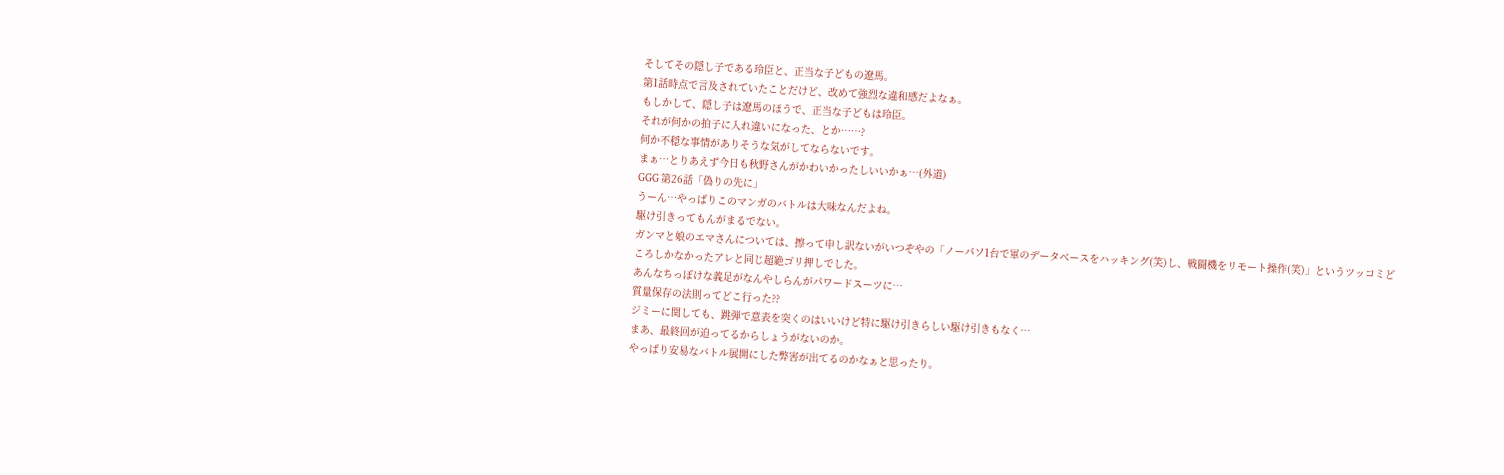そしてその隠し子である玲臣と、正当な子どもの遼馬。
第1話時点で言及されていたことだけど、改めて強烈な違和感だよなぁ。
もしかして、隠し子は遼馬のほうで、正当な子どもは玲臣。
それが何かの拍子に入れ違いになった、とか……?
何か不穏な事情がありそうな気がしてならないです。
まぁ…とりあえず今日も秋野さんがかわいかったしいいかぁ…(外道)
GGG 第26話「偽りの先に」
うーん…やっぱりこのマンガのバトルは大味なんだよね。
駆け引きってもんがまるでない。
ガンマと娘のエマさんについては、擦って申し訳ないがいつぞやの「ノーパソ1台で軍のデータベースをハッキング(笑)し、戦闘機をリモート操作(笑)」というツッコミどころしかなかったアレと同じ超絶ゴリ押しでした。
あんなちっぽけな義足がなんやしらんがパワードスーツに…
質量保存の法則ってどこ行った??
ジミーに関しても、跳弾で意表を突くのはいいけど特に駆け引きらしい駆け引きもなく…
まあ、最終回が迫ってるからしょうがないのか。
やっぱり安易なバトル展開にした弊害が出てるのかなぁと思ったり。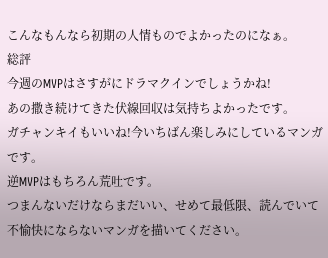こんなもんなら初期の人情ものでよかったのになぁ。
総評
今週のMVPはさすがにドラマクインでしょうかね!
あの撒き続けてきた伏線回収は気持ちよかったです。
ガチャンキイもいいね!今いちばん楽しみにしているマンガです。
逆MVPはもちろん荒吐です。
つまんないだけならまだいい、せめて最低限、読んでいて不愉快にならないマンガを描いてください。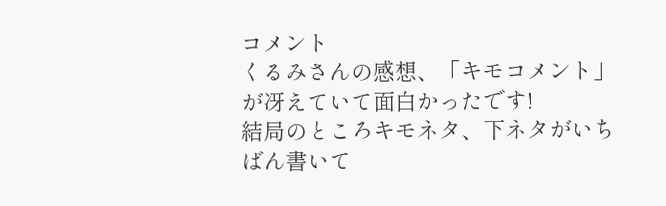コメント
くるみさんの感想、「キモコメント」が冴えていて面白かったです!
結局のところキモネタ、下ネタがいちばん書いて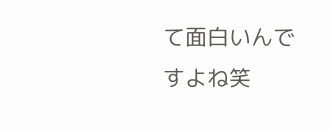て面白いんですよね笑